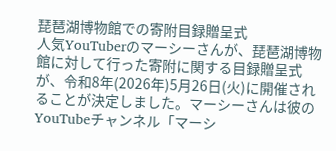琵琶湖博物館での寄附目録贈呈式
人気YouTuberのマーシーさんが、琵琶湖博物館に対して行った寄附に関する目録贈呈式が、令和8年(2026年)5月26日(火)に開催されることが決定しました。マーシーさんは彼のYouTubeチャンネル「マーシ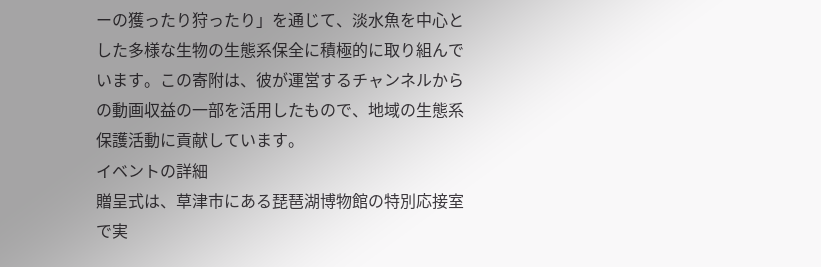ーの獲ったり狩ったり」を通じて、淡水魚を中心とした多様な生物の生態系保全に積極的に取り組んでいます。この寄附は、彼が運営するチャンネルからの動画収益の一部を活用したもので、地域の生態系保護活動に貢献しています。
イベントの詳細
贈呈式は、草津市にある琵琶湖博物館の特別応接室で実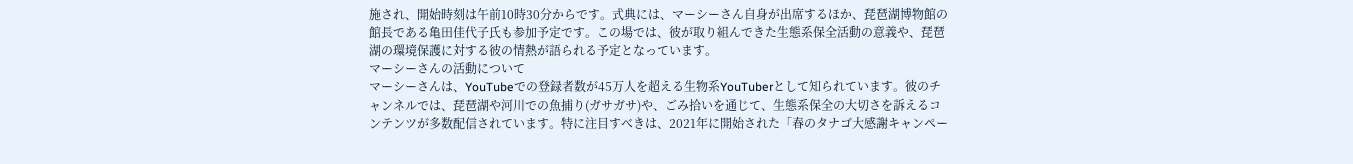施され、開始時刻は午前10時30分からです。式典には、マーシーさん自身が出席するほか、琵琶湖博物館の館長である亀田佳代子氏も参加予定です。この場では、彼が取り組んできた生態系保全活動の意義や、琵琶湖の環境保護に対する彼の情熱が語られる予定となっています。
マーシーさんの活動について
マーシーさんは、YouTubeでの登録者数が45万人を超える生物系YouTuberとして知られています。彼のチャンネルでは、琵琶湖や河川での魚捕り(ガサガサ)や、ごみ拾いを通じて、生態系保全の大切さを訴えるコンテンツが多数配信されています。特に注目すべきは、2021年に開始された「春のタナゴ大感謝キャンペー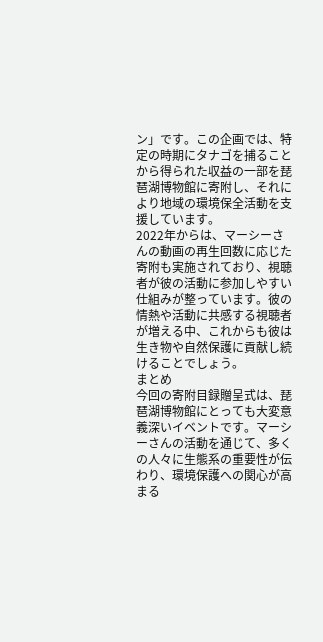ン」です。この企画では、特定の時期にタナゴを捕ることから得られた収益の一部を琵琶湖博物館に寄附し、それにより地域の環境保全活動を支援しています。
2022年からは、マーシーさんの動画の再生回数に応じた寄附も実施されており、視聴者が彼の活動に参加しやすい仕組みが整っています。彼の情熱や活動に共感する視聴者が増える中、これからも彼は生き物や自然保護に貢献し続けることでしょう。
まとめ
今回の寄附目録贈呈式は、琵琶湖博物館にとっても大変意義深いイベントです。マーシーさんの活動を通じて、多くの人々に生態系の重要性が伝わり、環境保護への関心が高まる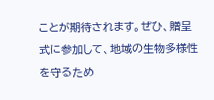ことが期待されます。ぜひ、贈呈式に参加して、地域の生物多様性を守るため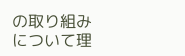の取り組みについて理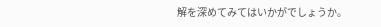解を深めてみてはいかがでしょうか。